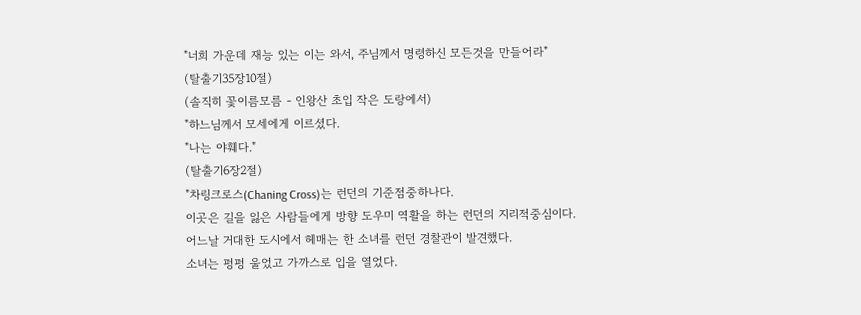"너희 가운데 재능 있는 이는 와서, 주님께서 명령하신 모든것을 만들어라"
(탈출기35장10절)
(솔직히 꽃이름모름 - 인왕산 초입 작은 도랑에서)
"하느님께서 모세에게 이르셨다.
"나는 야훼다."
(탈출기6장2절)
"차링크로스(Chaning Cross)는 런던의 기준점중하나다.
이곳은 길을 잃은 사람들에게 방향 도우미 역활을 하는 런던의 지리적중심이다.
어느날 거대한 도시에서 헤매는 한 소녀를 런던 경찰관이 발견했다.
소녀는 펑펑 울었고 가까스로 입을 열었다.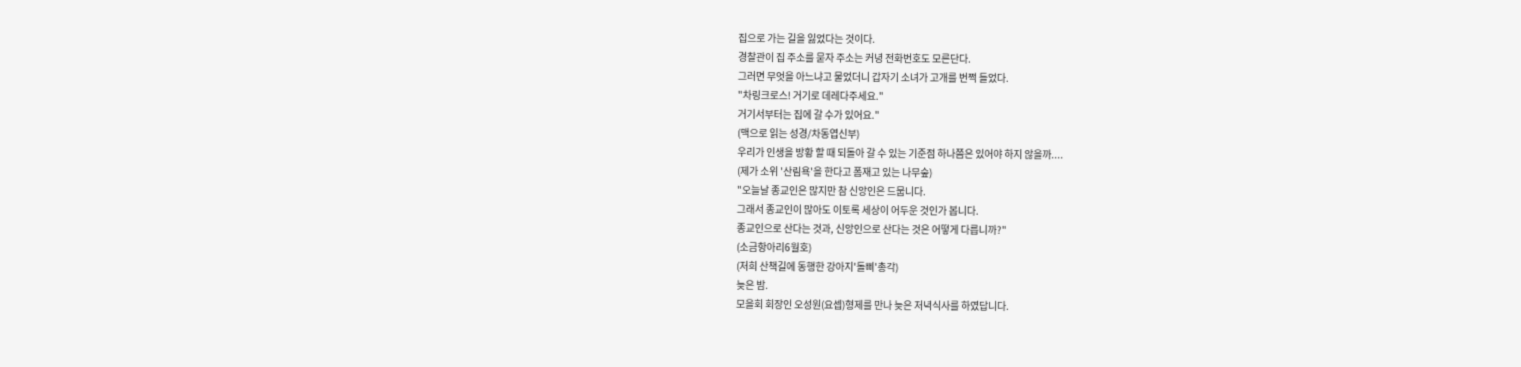집으로 가는 길을 잃었다는 것이다.
경찰관이 집 주소를 묻자 주소는 커녕 전화번호도 모른단다.
그러면 무엇을 아느냐고 물었더니 갑자기 소녀가 고개를 번쩍 들었다.
"차링크로스! 거기로 데레다주세요."
거기서부터는 집에 갈 수가 있어요."
(맥으로 읽는 성경/차동엽신부)
우리가 인생을 방황 할 때 되돌아 갈 수 있는 기준점 하나쯤은 있어야 하지 않을까....
(제가 소위 '산림욕'을 한다고 폼재고 있는 나무숲)
"오늘날 종교인은 많지만 참 신앙인은 드뭅니다.
그래서 종교인이 많아도 이토록 세상이 어두운 것인가 봅니다.
종교인으로 산다는 것과, 신앙인으로 산다는 것은 어떻게 다릅니까?"
(소금항아리6월호)
(저희 산책길에 동행한 강아지'돌삐'총각)
늦은 밤.
모을회 회장인 오성원(요셉)형제를 만나 늦은 저녁식사를 하였답니다.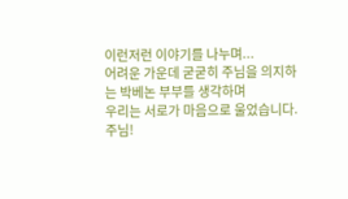이런저런 이야기를 나누며...
어려운 가운데 굳굳히 주님을 의지하는 박베논 부부를 생각하며
우리는 서로가 마음으로 울었습니다.
주님!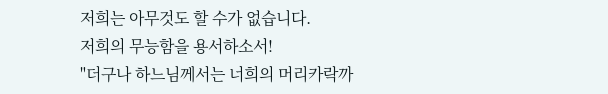저희는 아무것도 할 수가 없습니다.
저희의 무능함을 용서하소서!
"더구나 하느님께서는 너희의 머리카락까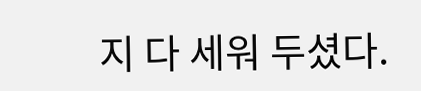지 다 세워 두셨다.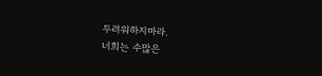두려워하지마라.
너희는 수많은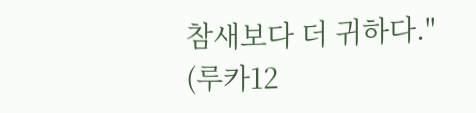참새보다 더 귀하다."
(루카12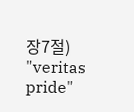장7절)
"veritas pride"